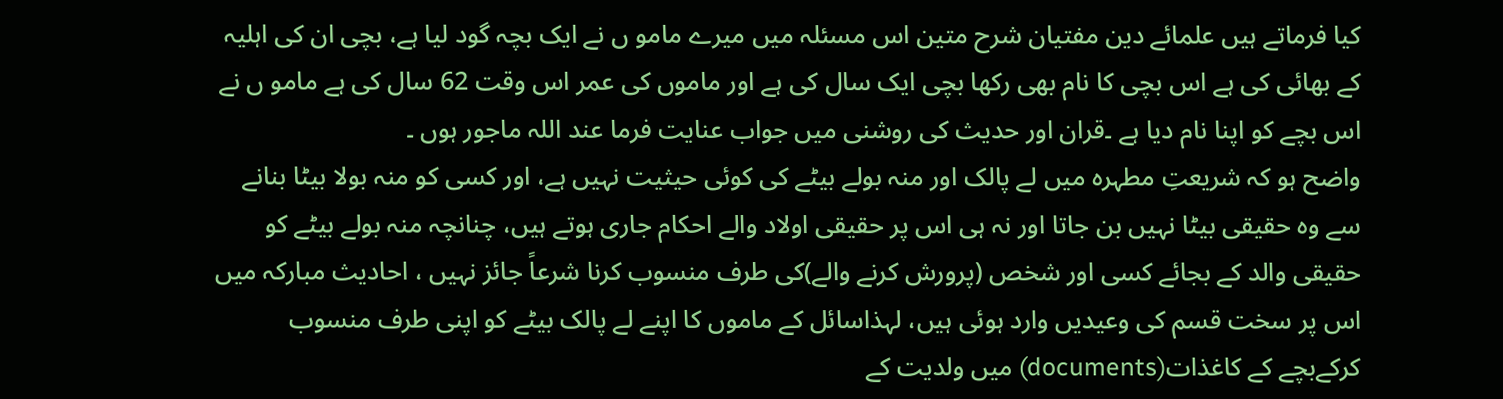کیا فرماتے ہیں علمائے دین مفتیان شرح متین اس مسئلہ میں میرے مامو ں نے ایک بچہ گود لیا ہے، بچی ان کی اہلیہ کے بھائی کی ہے اس بچی کا نام بھی رکھا بچی ایک سال کی ہے اور ماموں کی عمر اس وقت 62 سال کی ہے مامو ں نے اس بچے کو اپنا نام دیا ہے ۔قران اور حدیث کی روشنی میں جواب عنایت فرما عند اللہ ماجور ہوں ۔
واضح ہو کہ شریعتِ مطہرہ میں لے پالک اور منہ بولے بیٹے کی کوئی حیثیت نہیں ہے، اور کسی کو منہ بولا بیٹا بنانے سے وہ حقیقی بیٹا نہیں بن جاتا اور نہ ہی اس پر حقیقی اولاد والے احکام جاری ہوتے ہیں، چنانچہ منہ بولے بیٹے کو حقیقی والد کے بجائے کسی اور شخص (پرورش کرنے والے)کی طرف منسوب کرنا شرعاً جائز نہیں ، احادیث مبارکہ میں اس پر سخت قسم کی وعیدیں وارد ہوئی ہیں، لہذاسائل کے ماموں کا اپنے لے پالک بیٹے کو اپنی طرف منسوب کرکےبچے کے کاغذات(documents) میں ولدیت کے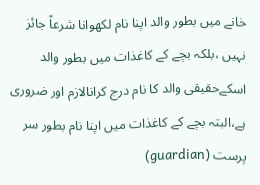خانے میں بطور والد اپنا نام لکھوانا شرعاً جائز نہیں ،بلکہ بچے کے کاغذات میں بطور والد اسکےحقیقی والد کا نام درج کرانالازم اور ضروری ہے،البتہ بچے کے کاغذات میں اپنا نام بطور سر پرست (guardian)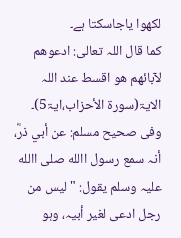لکھوا یاجاسکتا ہے۔
کما قال اللہ تعالی: ادعوھم لآبائھم ھو اقسط عند اللہ الایۃ(سورة الأحزاب،ایۃ5)۔
وفی صحیح مسلم: عن أبي ذرؓ، أنہ سمع رسول االله صلی االله علیہ وسلم یقول: "لیس من رجل ادعی لغیر أبیہ، وہو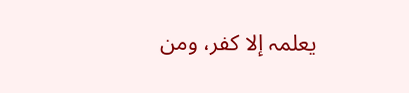یعلمہ إلا کفر، ومن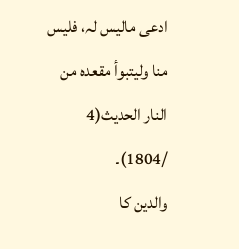ادعی مالیس لہ، فلیس منا ولیتبوأ مقعدہ من النار الحدیث(4 /1804)۔
والدین کا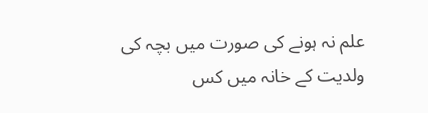علم نہ ہونے کی صورت میں بچہ کی ولدیت کے خانہ میں کس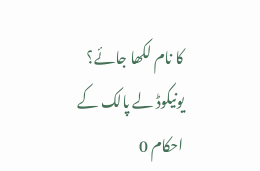کا نام لکھا جائے؟
یونیکوڈ لے پالک کے احکام 0